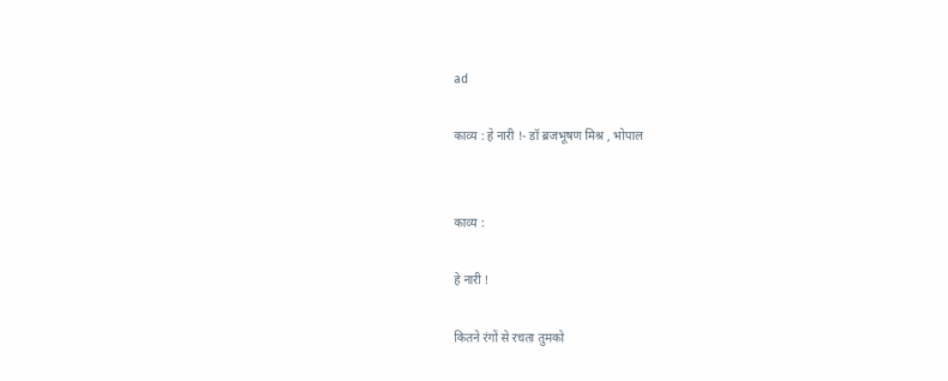ad

काव्य : हे नारी !- डॉ ब्रजभूषण मिश्र , भोपाल


काव्य :

हे नारी !

कितने रंगों से रचता तुमको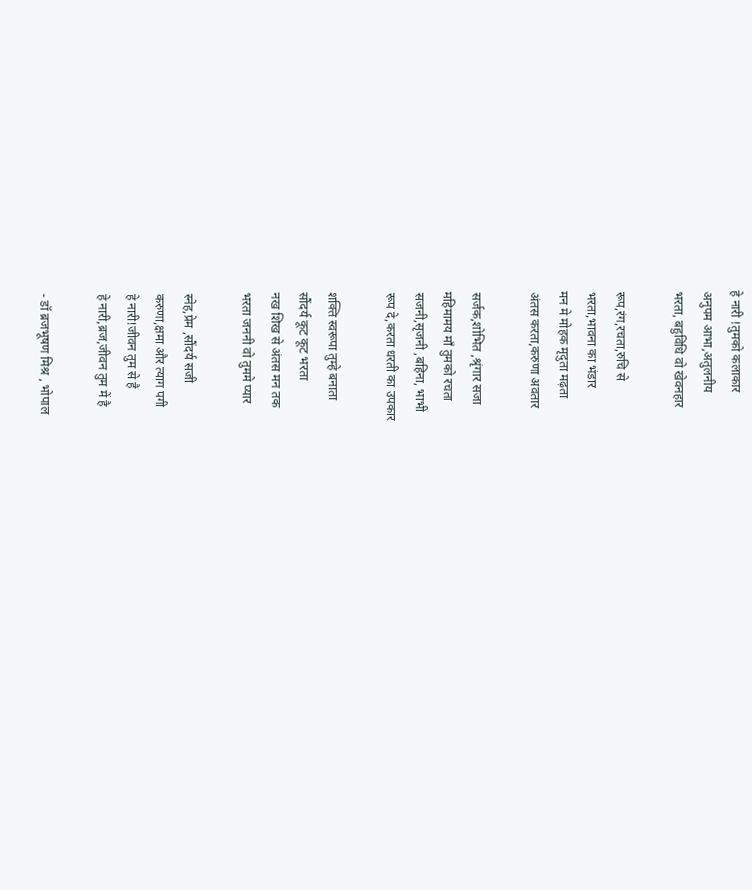हे नारी !तुमको कलाकार
अनुपम आभा,अतुलनीय
भरता, बहुविधि वो खेवनहार

रूप,रंग,रचता,रुचि से
भरता,भावना का भंडार
मन मे मोहक मृदुता मढ़ता
अंतस करता,करुणा अवतार

सर्जक,शोभित ,श्रृंगार सजा
महिमामय माँ तुमको रचता
सजनी,सृजनी ,बहिना, भाभी
रूप दे,करता धरती का उपकार

शक्ति स्वरूपा तुम्हे बनाता
सौंदर्य कूट कूट भरता
नख शिख से अंतस मन तक
भरता जननी वो तुममे प्यार

स्नेह,प्रेम ,सौंदर्य सजी
करुणा,क्षमा और त्याग पगी
हे नारी!जीवन तुम से है
हे नारी,ब्रज,जीवन तुम में है

- डॉ ब्रजभूषण मिश्र , भोपाल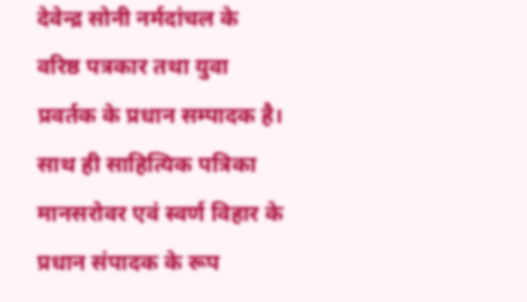देवेन्द्र सोनी नर्मदांचल के वरिष्ठ पत्रकार तथा युवा प्रवर्तक के प्रधान सम्पादक है। साथ ही साहित्यिक पत्रिका मानसरोवर एवं स्वर्ण विहार के प्रधान संपादक के रूप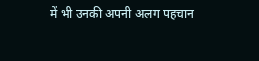में भी उनकी अपनी अलग पहचान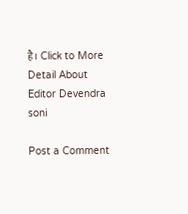है। Click to More Detail About Editor Devendra soni

Post a Comment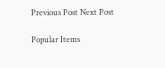Previous Post Next Post

Popular Items